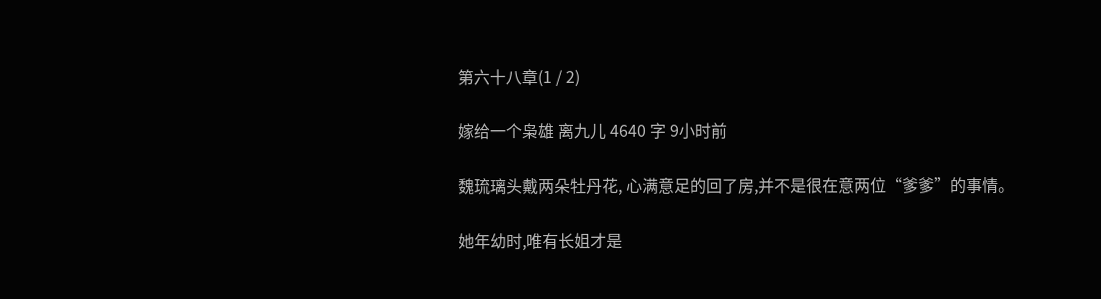第六十八章(1 / 2)

嫁给一个枭雄 离九儿 4640 字 9小时前

魏琉璃头戴两朵牡丹花, 心满意足的回了房,并不是很在意两位“爹爹”的事情。

她年幼时,唯有长姐才是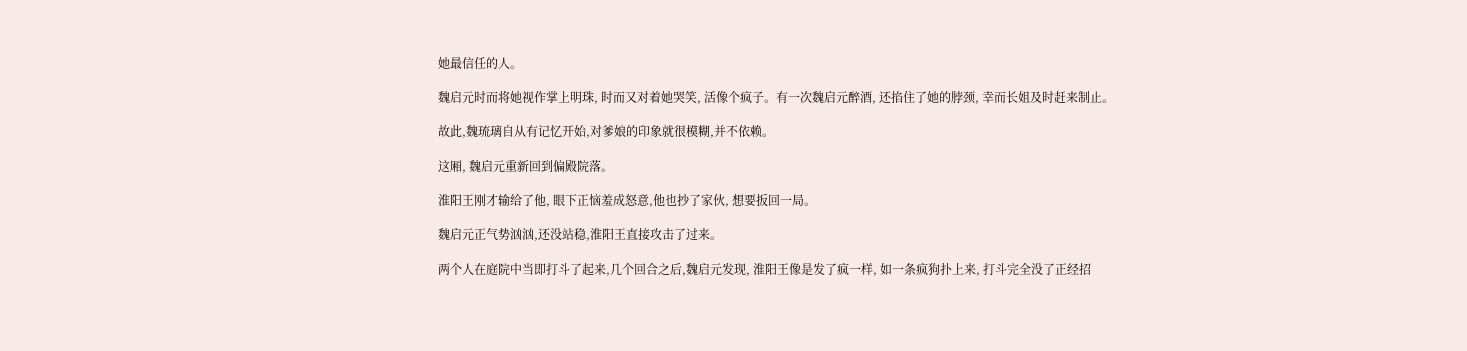她最信任的人。

魏启元时而将她视作掌上明珠, 时而又对着她哭笑, 活像个疯子。有一次魏启元醉酒, 还掐住了她的脖颈, 幸而长姐及时赶来制止。

故此,魏琉璃自从有记忆开始,对爹娘的印象就很模糊,并不依赖。

这厢, 魏启元重新回到偏殿院落。

淮阳王刚才输给了他, 眼下正恼羞成怒意,他也抄了家伙, 想要扳回一局。

魏启元正气势汹汹,还没站稳,淮阳王直接攻击了过来。

两个人在庭院中当即打斗了起来,几个回合之后,魏启元发现, 淮阳王像是发了疯一样, 如一条疯狗扑上来, 打斗完全没了正经招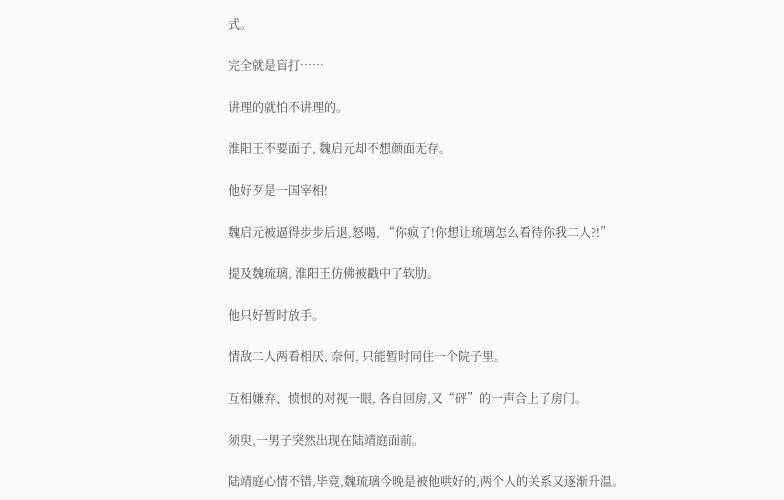式。

完全就是盲打……

讲理的就怕不讲理的。

淮阳王不要面子, 魏启元却不想颜面无存。

他好歹是一国宰相!

魏启元被逼得步步后退,怒喝, “你疯了!你想让琉璃怎么看待你我二人?!”

提及魏琉璃, 淮阳王仿佛被戳中了软肋。

他只好暂时放手。

情敌二人两看相厌, 奈何, 只能暂时同住一个院子里。

互相嫌弃、愤恨的对视一眼, 各自回房,又“砰”的一声合上了房门。

须臾,一男子突然出现在陆靖庭面前。

陆靖庭心情不错,毕竟,魏琉璃今晚是被他哄好的,两个人的关系又逐渐升温。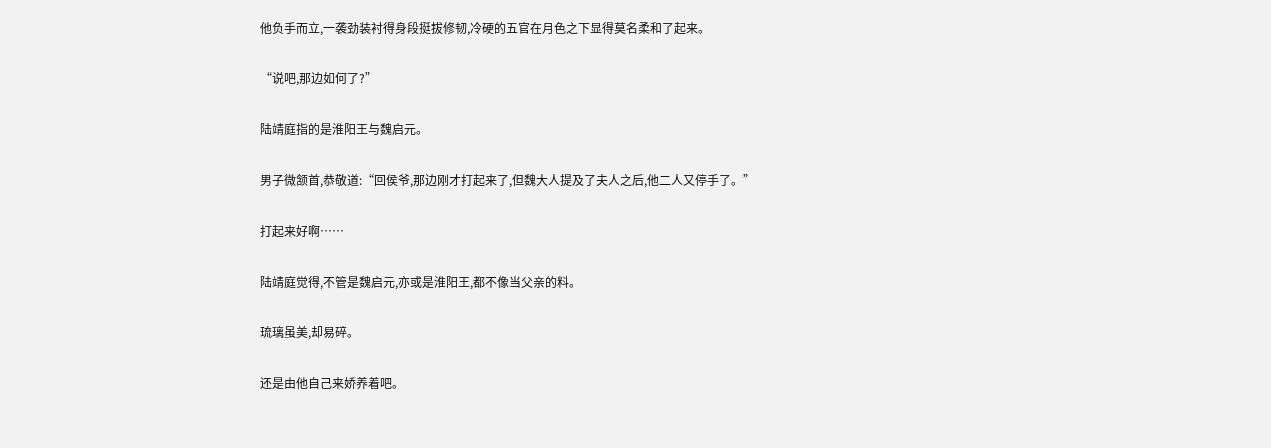他负手而立,一袭劲装衬得身段挺拔修韧,冷硬的五官在月色之下显得莫名柔和了起来。

“说吧,那边如何了?”

陆靖庭指的是淮阳王与魏启元。

男子微颔首,恭敬道:“回侯爷,那边刚才打起来了,但魏大人提及了夫人之后,他二人又停手了。”

打起来好啊……

陆靖庭觉得,不管是魏启元,亦或是淮阳王,都不像当父亲的料。

琉璃虽美,却易碎。

还是由他自己来娇养着吧。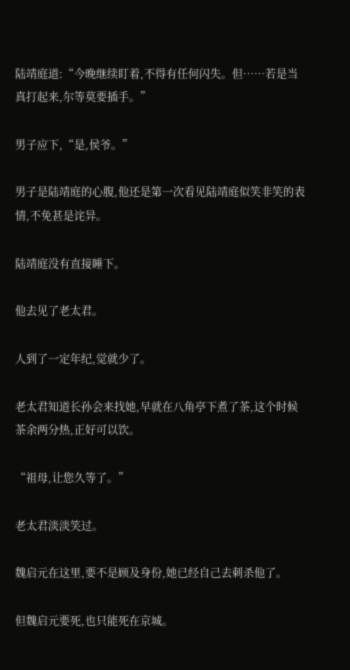陆靖庭道:“今晚继续盯着,不得有任何闪失。但……若是当真打起来,尔等莫要插手。”

男子应下,“是,侯爷。”

男子是陆靖庭的心腹,他还是第一次看见陆靖庭似笑非笑的表情,不免甚是诧异。

陆靖庭没有直接睡下。

他去见了老太君。

人到了一定年纪,觉就少了。

老太君知道长孙会来找她,早就在八角亭下煮了茶,这个时候茶余两分热,正好可以饮。

“祖母,让您久等了。”

老太君淡淡笑过。

魏启元在这里,要不是顾及身份,她已经自己去刺杀他了。

但魏启元要死,也只能死在京城。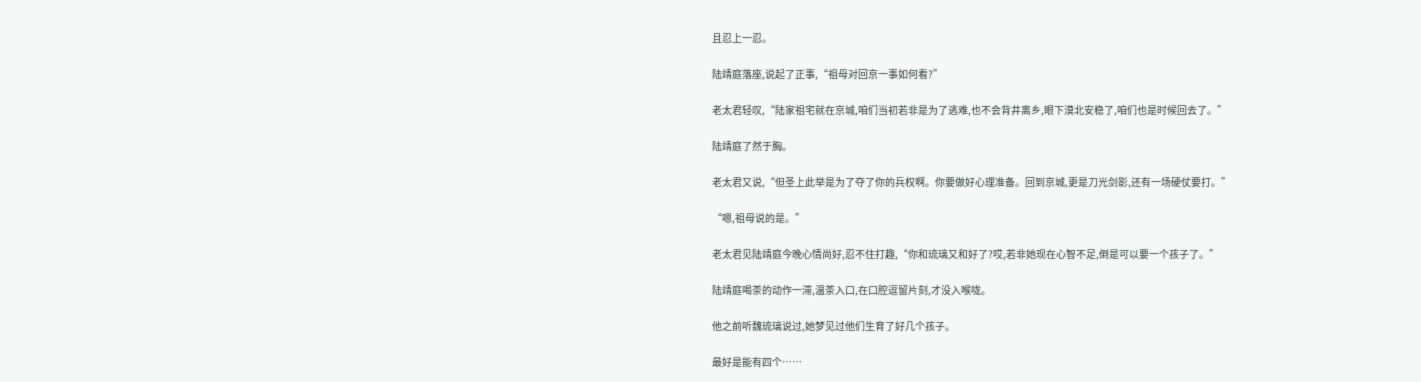且忍上一忍。

陆靖庭落座,说起了正事,“祖母对回京一事如何看?”

老太君轻叹,“陆家祖宅就在京城,咱们当初若非是为了逃难,也不会背井离乡,眼下漠北安稳了,咱们也是时候回去了。”

陆靖庭了然于胸。

老太君又说,“但圣上此举是为了夺了你的兵权啊。你要做好心理准备。回到京城,更是刀光剑影,还有一场硬仗要打。”

“嗯,祖母说的是。”

老太君见陆靖庭今晚心情尚好,忍不住打趣,“你和琉璃又和好了?哎,若非她现在心智不足,倒是可以要一个孩子了。”

陆靖庭喝茶的动作一滞,温茶入口,在口腔逗留片刻,才没入喉咙。

他之前听魏琉璃说过,她梦见过他们生育了好几个孩子。

最好是能有四个……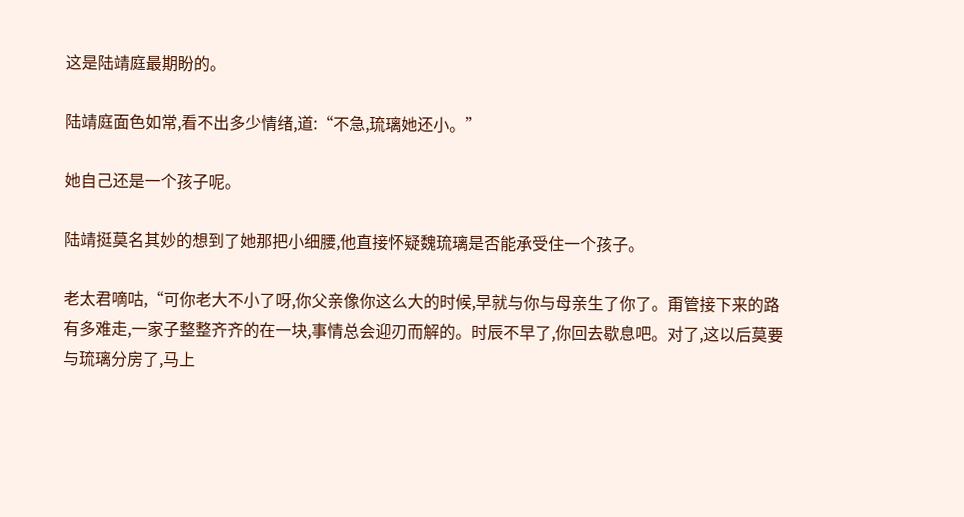这是陆靖庭最期盼的。

陆靖庭面色如常,看不出多少情绪,道:“不急,琉璃她还小。”

她自己还是一个孩子呢。

陆靖挺莫名其妙的想到了她那把小细腰,他直接怀疑魏琉璃是否能承受住一个孩子。

老太君嘀咕,“可你老大不小了呀,你父亲像你这么大的时候,早就与你与母亲生了你了。甭管接下来的路有多难走,一家子整整齐齐的在一块,事情总会迎刃而解的。时辰不早了,你回去歇息吧。对了,这以后莫要与琉璃分房了,马上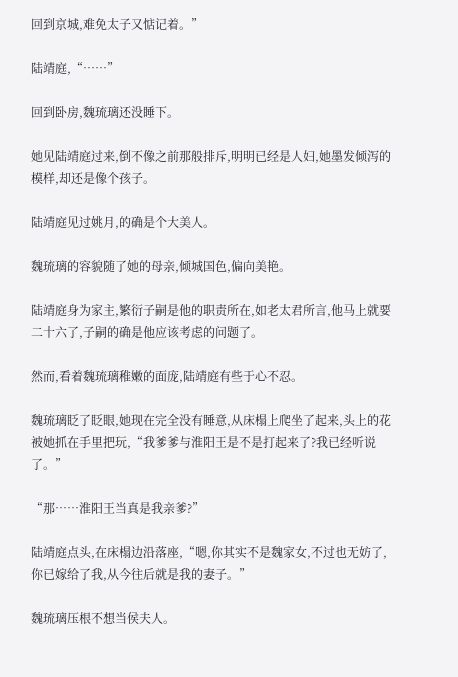回到京城,难免太子又惦记着。”

陆靖庭,“……”

回到卧房,魏琉璃还没睡下。

她见陆靖庭过来,倒不像之前那般排斥,明明已经是人妇,她墨发倾泻的模样,却还是像个孩子。

陆靖庭见过姚月,的确是个大美人。

魏琉璃的容貌随了她的母亲,倾城国色,偏向美艳。

陆靖庭身为家主,繁衍子嗣是他的职责所在,如老太君所言,他马上就要二十六了,子嗣的确是他应该考虑的问题了。

然而,看着魏琉璃稚嫩的面庞,陆靖庭有些于心不忍。

魏琉璃眨了眨眼,她现在完全没有睡意,从床榻上爬坐了起来,头上的花被她抓在手里把玩,“我爹爹与淮阳王是不是打起来了?我已经听说了。”

“那……淮阳王当真是我亲爹?”

陆靖庭点头,在床榻边沿落座,“嗯,你其实不是魏家女,不过也无妨了,你已嫁给了我,从今往后就是我的妻子。”

魏琉璃压根不想当侯夫人。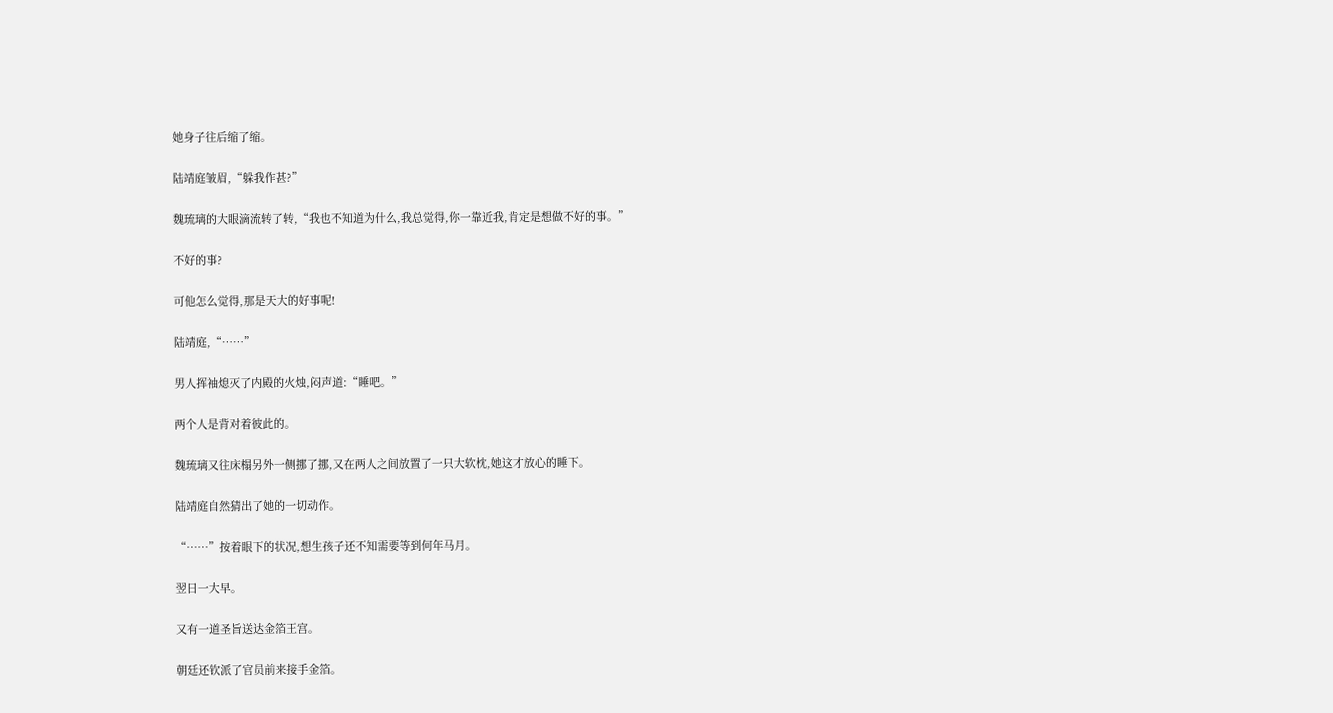她身子往后缩了缩。

陆靖庭皱眉,“躲我作甚?”

魏琉璃的大眼滴流转了转,“我也不知道为什么,我总觉得,你一靠近我,肯定是想做不好的事。”

不好的事?

可他怎么觉得,那是天大的好事呢!

陆靖庭,“……”

男人挥袖熄灭了内殿的火烛,闷声道:“睡吧。”

两个人是背对着彼此的。

魏琉璃又往床榻另外一侧挪了挪,又在两人之间放置了一只大软枕,她这才放心的睡下。

陆靖庭自然猜出了她的一切动作。

“……”按着眼下的状况,想生孩子还不知需要等到何年马月。

翌日一大早。

又有一道圣旨送达金箔王宫。

朝廷还钦派了官员前来接手金箔。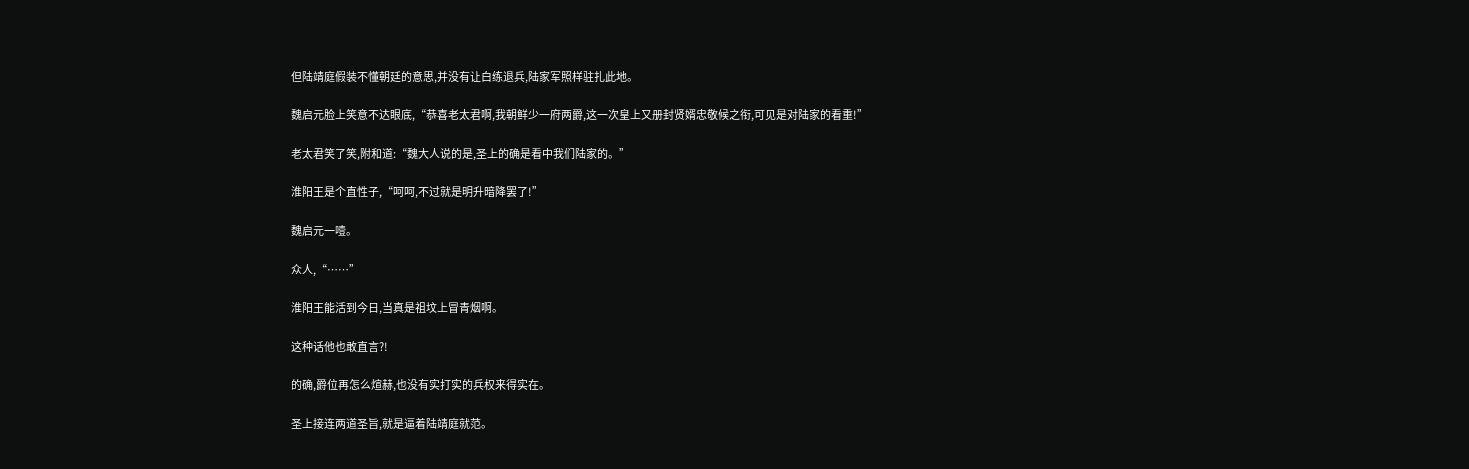但陆靖庭假装不懂朝廷的意思,并没有让白练退兵,陆家军照样驻扎此地。

魏启元脸上笑意不达眼底,“恭喜老太君啊,我朝鲜少一府两爵,这一次皇上又册封贤婿忠敬候之衔,可见是对陆家的看重!”

老太君笑了笑,附和道:“魏大人说的是,圣上的确是看中我们陆家的。”

淮阳王是个直性子,“呵呵,不过就是明升暗降罢了!”

魏启元一噎。

众人,“……”

淮阳王能活到今日,当真是祖坟上冒青烟啊。

这种话他也敢直言?!

的确,爵位再怎么煊赫,也没有实打实的兵权来得实在。

圣上接连两道圣旨,就是逼着陆靖庭就范。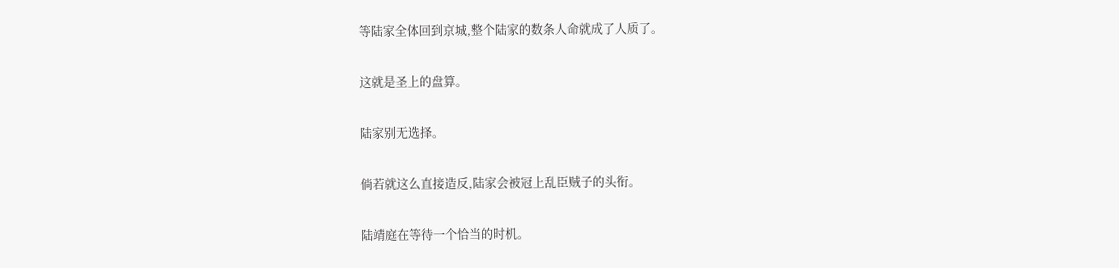等陆家全体回到京城,整个陆家的数条人命就成了人质了。

这就是圣上的盘算。

陆家别无选择。

倘若就这么直接造反,陆家会被冠上乱臣贼子的头衔。

陆靖庭在等待一个恰当的时机。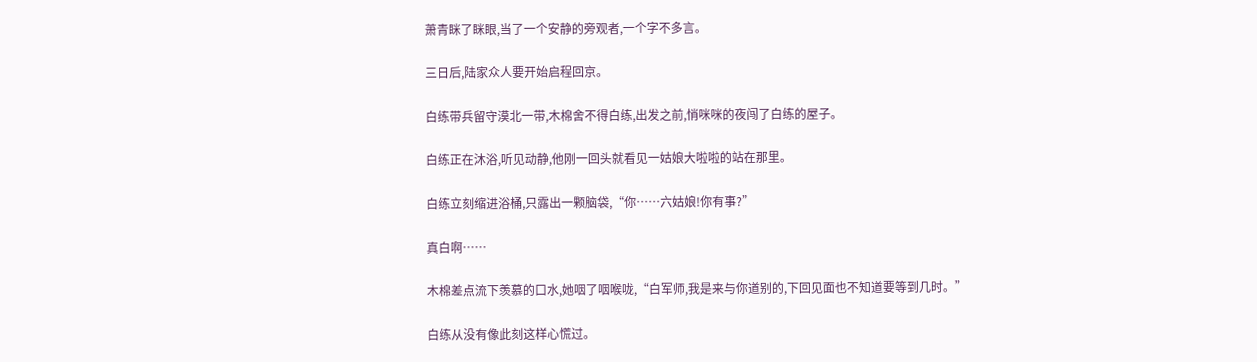萧青眯了眯眼,当了一个安静的旁观者,一个字不多言。

三日后,陆家众人要开始启程回京。

白练带兵留守漠北一带,木棉舍不得白练,出发之前,悄咪咪的夜闯了白练的屋子。

白练正在沐浴,听见动静,他刚一回头就看见一姑娘大啦啦的站在那里。

白练立刻缩进浴桶,只露出一颗脑袋,“你……六姑娘!你有事?”

真白啊……

木棉差点流下羡慕的口水,她咽了咽喉咙,“白军师,我是来与你道别的,下回见面也不知道要等到几时。”

白练从没有像此刻这样心慌过。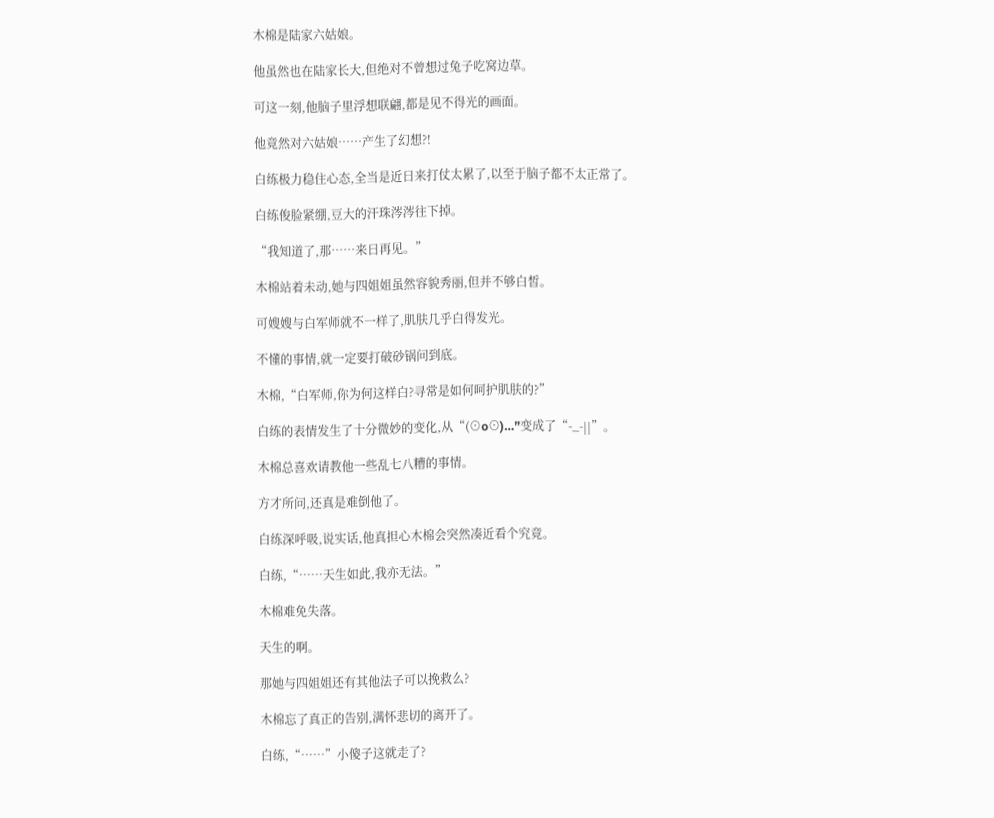木棉是陆家六姑娘。

他虽然也在陆家长大,但绝对不曾想过兔子吃窝边草。

可这一刻,他脑子里浮想联翩,都是见不得光的画面。

他竟然对六姑娘……产生了幻想?!

白练极力稳住心态,全当是近日来打仗太累了,以至于脑子都不太正常了。

白练俊脸紧绷,豆大的汗珠涔涔往下掉。

“我知道了,那……来日再见。”

木棉站着未动,她与四姐姐虽然容貌秀丽,但并不够白皙。

可嫂嫂与白军师就不一样了,肌肤几乎白得发光。

不懂的事情,就一定要打破砂锅问到底。

木棉,“白军师,你为何这样白?寻常是如何呵护肌肤的?”

白练的表情发生了十分微妙的变化,从“(⊙o⊙)…”变成了“-_-||”。

木棉总喜欢请教他一些乱七八糟的事情。

方才所问,还真是难倒他了。

白练深呼吸,说实话,他真担心木棉会突然凑近看个究竟。

白练,“……天生如此,我亦无法。”

木棉难免失落。

天生的啊。

那她与四姐姐还有其他法子可以挽救么?

木棉忘了真正的告别,满怀悲切的离开了。

白练,“……”小傻子这就走了?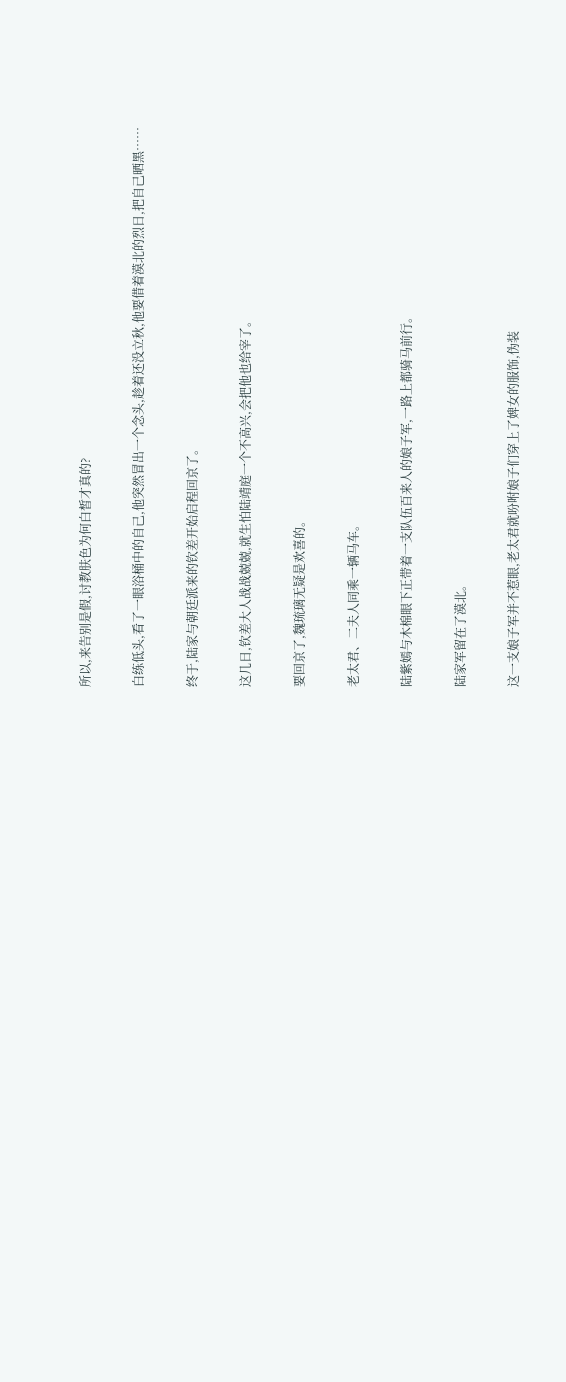所以,来告别是假,讨教肤色为何白皙才真的?

白练低头,看了一眼浴桶中的自己,他突然冒出一个念头,趁着还没立秋,他要借着漠北的烈日,把自己晒黑……

终于,陆家与朝廷派来的钦差开始启程回京了。

这几日,钦差大人战战兢兢,就生怕陆靖庭一个不高兴,会把他也给宰了。

要回京了,魏琉璃无疑是欢喜的。

老太君、二夫人同乘一辆马车。

陆紫嫣与木棉眼下正带着一支队伍百来人的娘子军,一路上都骑马前行。

陆家军留在了漠北。

这一支娘子军并不惹眼,老太君就吩咐娘子们穿上了婢女的服饰,伪装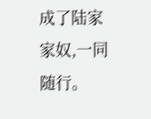成了陆家家奴,一同随行。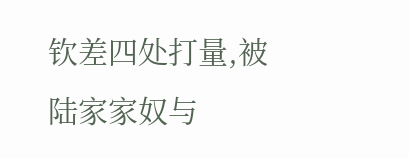钦差四处打量,被陆家家奴与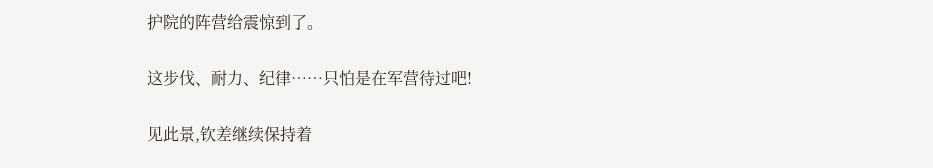护院的阵营给震惊到了。

这步伐、耐力、纪律……只怕是在军营待过吧!

见此景,钦差继续保持着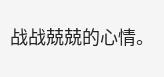战战兢兢的心情。